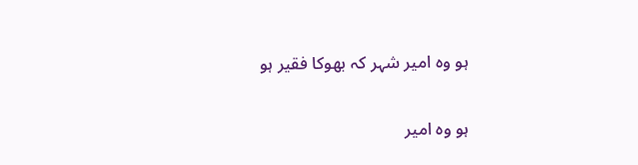ہو وہ امیر شہر کہ بھوکا فقیر ہو

ہو وہ امیر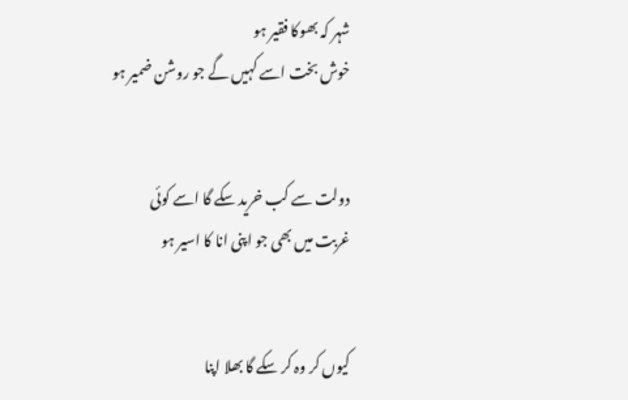شہر کہ بھوکا فقیر ہو
خوش بخت اسے کہیں گے جو روشن ضمیر ہو


دولت سے کب خرید سکے گا اسے کوئی
غربت میں بھی جو اپنی انا کا اسیر ہو


کیوں کر وہ کر سکے گا بھلا اپنا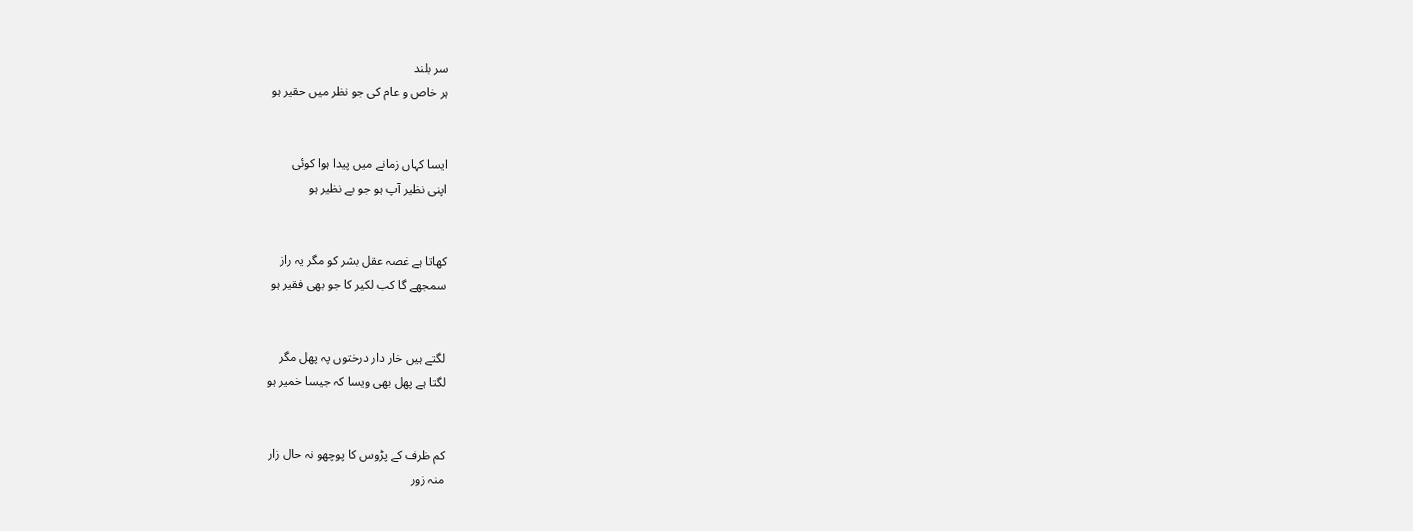سر بلند
ہر خاص و عام کی جو نظر میں حقیر ہو


ایسا کہاں زمانے میں پیدا ہوا کوئی
اپنی نظیر آپ ہو جو بے نظیر ہو


کھاتا ہے غصہ عقل بشر کو مگر یہ راز
سمجھے گا کب لکیر کا جو بھی فقیر ہو


لگتے ہیں خار دار درختوں پہ پھل مگر
لگتا ہے پھل بھی ویسا کہ جیسا خمیر ہو


کم ظرف کے پڑوس کا پوچھو نہ حال زار
منہ زور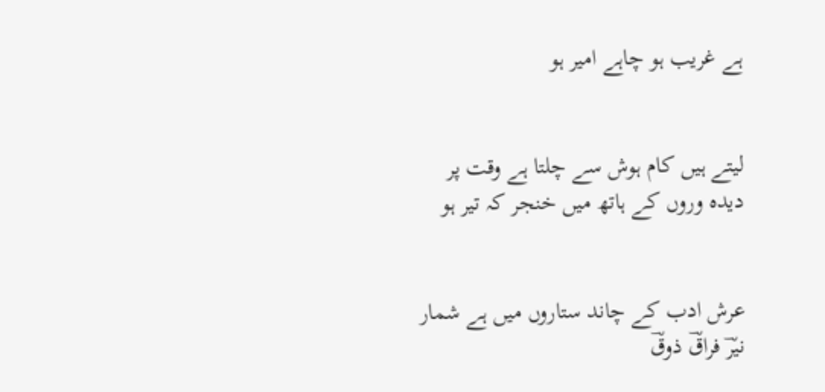ہے غریب ہو چاہے امیر ہو


لیتے ہیں کام ہوش سے چلتا ہے وقت پر
دیدہ وروں کے ہاتھ میں خنجر کہ تیر ہو


عرش ادب کے چاند ستاروں میں ہے شمار
نیرؔ فراقؔ ذوقؔ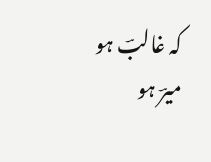کہ غالبؔ ہو میرؔ ہو